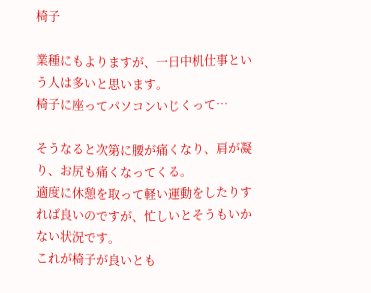椅子

業種にもよりますが、一日中机仕事という人は多いと思います。
椅子に座ってパソコンいじくって…

そうなると次第に腰が痛くなり、肩が凝り、お尻も痛くなってくる。
適度に休憩を取って軽い運動をしたりすれば良いのですが、忙しいとそうもいかない状況です。
これが椅子が良いとも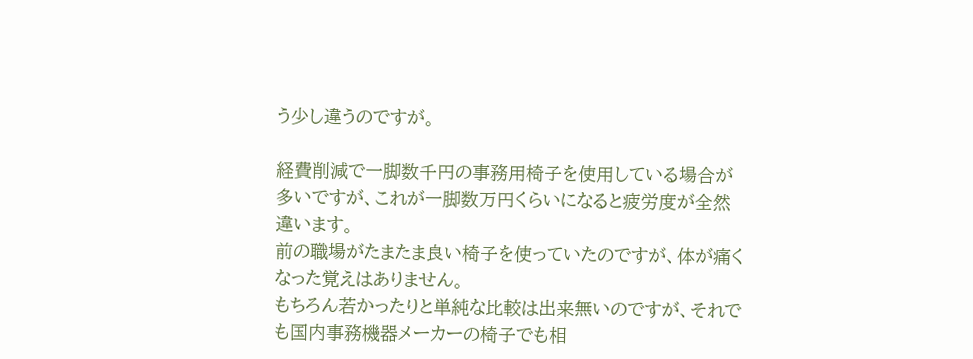う少し違うのですが。

経費削減で一脚数千円の事務用椅子を使用している場合が多いですが、これが一脚数万円くらいになると疲労度が全然違います。
前の職場がたまたま良い椅子を使っていたのですが、体が痛くなった覚えはありません。
もちろん若かったりと単純な比較は出来無いのですが、それでも国内事務機器メーカーの椅子でも相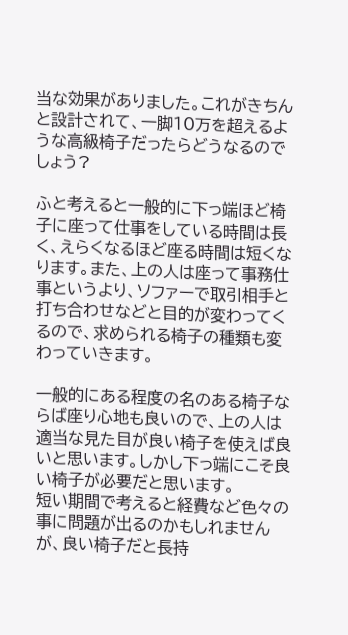当な効果がありました。これがきちんと設計されて、一脚10万を超えるような高級椅子だったらどうなるのでしょう?

ふと考えると一般的に下っ端ほど椅子に座って仕事をしている時間は長く、えらくなるほど座る時間は短くなります。また、上の人は座って事務仕事というより、ソファーで取引相手と打ち合わせなどと目的が変わってくるので、求められる椅子の種類も変わっていきます。

一般的にある程度の名のある椅子ならば座り心地も良いので、上の人は適当な見た目が良い椅子を使えば良いと思います。しかし下っ端にこそ良い椅子が必要だと思います。
短い期間で考えると経費など色々の事に問題が出るのかもしれませんが、良い椅子だと長持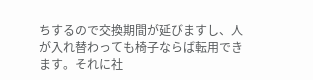ちするので交換期間が延びますし、人が入れ替わっても椅子ならば転用できます。それに社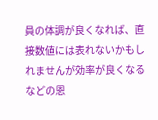員の体調が良くなれば、直接数値には表れないかもしれませんが効率が良くなるなどの恩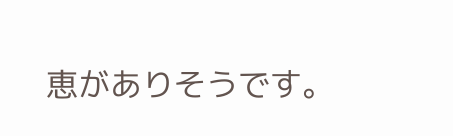恵がありそうです。